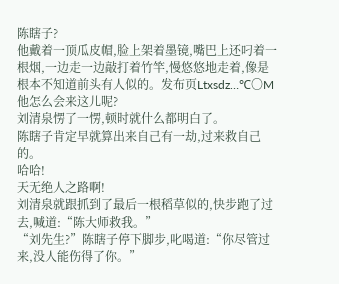陈瞎子?
他戴着一顶瓜皮帽,脸上架着墨镜,嘴巴上还叼着一根烟,一边走一边敲打着竹竿,慢悠悠地走着,像是根本不知道前头有人似的。发布页Ltxsdz…℃〇M
他怎么会来这儿呢?
刘清泉愣了一愣,顿时就什么都明白了。
陈瞎子肯定早就算出来自己有一劫,过来救自己的。
哈哈!
天无绝人之路啊!
刘清泉就跟抓到了最后一根稻草似的,快步跑了过去,喊道:“陈大师救我。”
“刘先生?”陈瞎子停下脚步,叱喝道:“你尽管过来,没人能伤得了你。”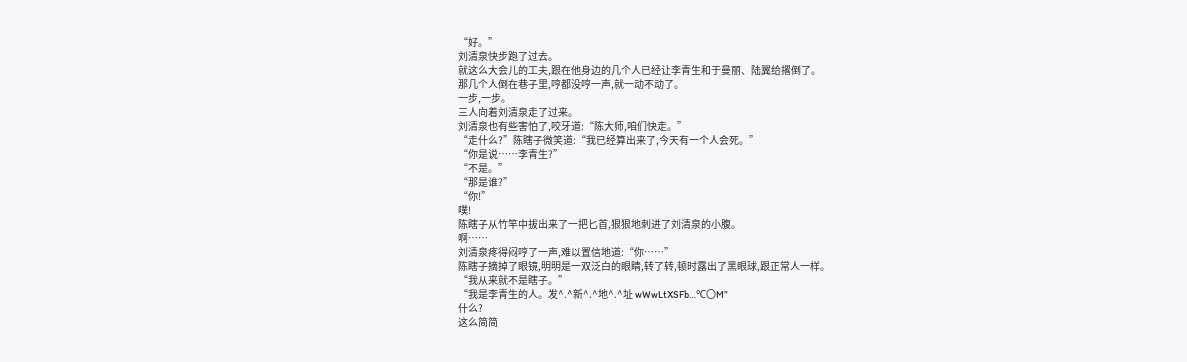“好。”
刘清泉快步跑了过去。
就这么大会儿的工夫,跟在他身边的几个人已经让李青生和于曼丽、陆翼给撂倒了。
那几个人倒在巷子里,哼都没哼一声,就一动不动了。
一步,一步。
三人向着刘清泉走了过来。
刘清泉也有些害怕了,咬牙道:“陈大师,咱们快走。”
“走什么?”陈瞎子微笑道:“我已经算出来了,今天有一个人会死。”
“你是说……李青生?”
“不是。”
“那是谁?”
“你!”
噗!
陈瞎子从竹竿中拔出来了一把匕首,狠狠地刺进了刘清泉的小腹。
啊……
刘清泉疼得闷哼了一声,难以置信地道:“你……”
陈瞎子摘掉了眼镜,明明是一双泛白的眼睛,转了转,顿时露出了黑眼球,跟正常人一样。
“我从来就不是瞎子。”
“我是李青生的人。发^.^新^.^地^.^址 wWwLtXSFb…℃〇M”
什么?
这么简简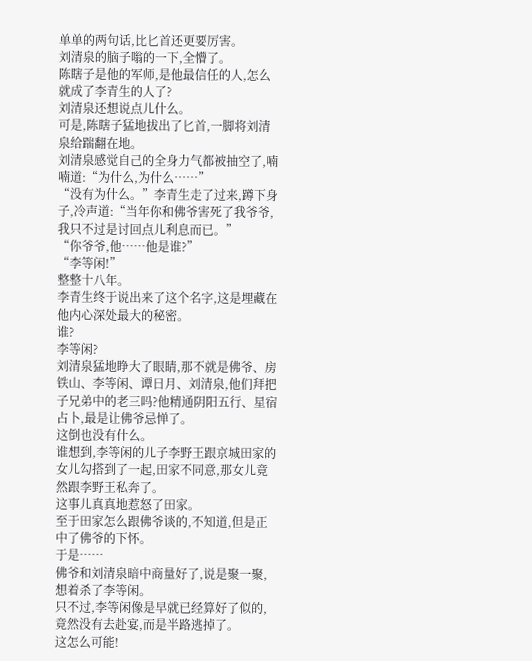单单的两句话,比匕首还更要厉害。
刘清泉的脑子嗡的一下,全懵了。
陈瞎子是他的军师,是他最信任的人,怎么就成了李青生的人了?
刘清泉还想说点儿什么。
可是,陈瞎子猛地拔出了匕首,一脚将刘清泉给踹翻在地。
刘清泉感觉自己的全身力气都被抽空了,喃喃道:“为什么,为什么……”
“没有为什么。”李青生走了过来,蹲下身子,冷声道:“当年你和佛爷害死了我爷爷,我只不过是讨回点儿利息而已。”
“你爷爷,他……他是谁?”
“李等闲!”
整整十八年。
李青生终于说出来了这个名字,这是埋藏在他内心深处最大的秘密。
谁?
李等闲?
刘清泉猛地睁大了眼睛,那不就是佛爷、房铁山、李等闲、谭日月、刘清泉,他们拜把子兄弟中的老三吗?他精通阴阳五行、星宿占卜,最是让佛爷忌惮了。
这倒也没有什么。
谁想到,李等闲的儿子李野王跟京城田家的女儿勾搭到了一起,田家不同意,那女儿竟然跟李野王私奔了。
这事儿真真地惹怒了田家。
至于田家怎么跟佛爷谈的,不知道,但是正中了佛爷的下怀。
于是……
佛爷和刘清泉暗中商量好了,说是聚一聚,想着杀了李等闲。
只不过,李等闲像是早就已经算好了似的,竟然没有去赴宴,而是半路逃掉了。
这怎么可能!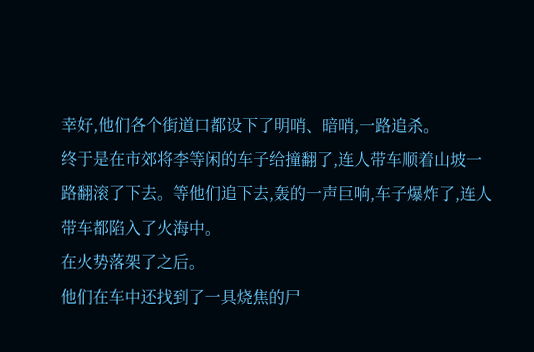幸好,他们各个街道口都设下了明哨、暗哨,一路追杀。
终于是在市郊将李等闲的车子给撞翻了,连人带车顺着山坡一路翻滚了下去。等他们追下去,轰的一声巨响,车子爆炸了,连人带车都陷入了火海中。
在火势落架了之后。
他们在车中还找到了一具烧焦的尸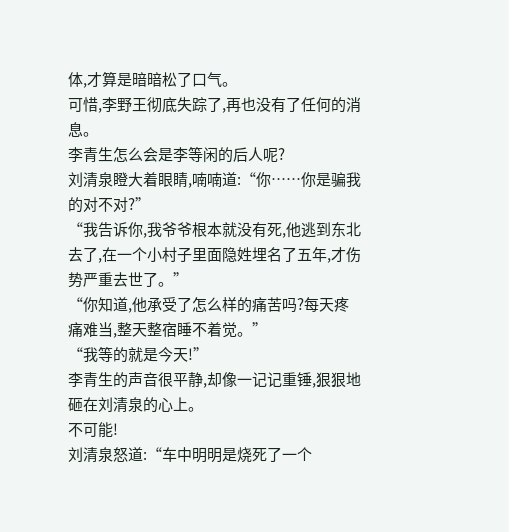体,才算是暗暗松了口气。
可惜,李野王彻底失踪了,再也没有了任何的消息。
李青生怎么会是李等闲的后人呢?
刘清泉瞪大着眼睛,喃喃道:“你……你是骗我的对不对?”
“我告诉你,我爷爷根本就没有死,他逃到东北去了,在一个小村子里面隐姓埋名了五年,才伤势严重去世了。”
“你知道,他承受了怎么样的痛苦吗?每天疼痛难当,整天整宿睡不着觉。”
“我等的就是今天!”
李青生的声音很平静,却像一记记重锤,狠狠地砸在刘清泉的心上。
不可能!
刘清泉怒道:“车中明明是烧死了一个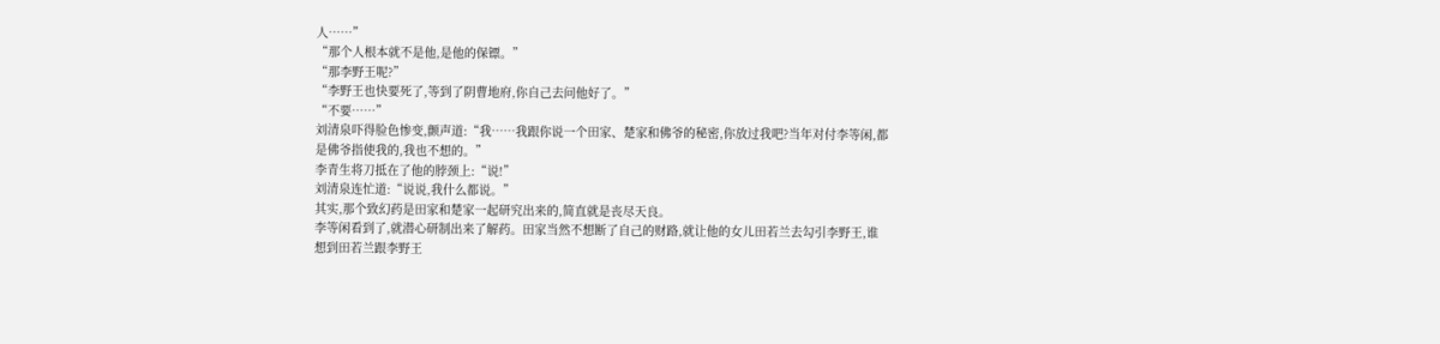人……”
“那个人根本就不是他,是他的保镖。”
“那李野王呢?”
“李野王也快要死了,等到了阴曹地府,你自己去问他好了。”
“不要……”
刘清泉吓得脸色惨变,颤声道:“我……我跟你说一个田家、楚家和佛爷的秘密,你放过我吧?当年对付李等闲,都是佛爷指使我的,我也不想的。”
李青生将刀抵在了他的脖颈上:“说!”
刘清泉连忙道:“说说,我什么都说。”
其实,那个致幻药是田家和楚家一起研究出来的,简直就是丧尽天良。
李等闲看到了,就潜心研制出来了解药。田家当然不想断了自己的财路,就让他的女儿田若兰去勾引李野王,谁想到田若兰跟李野王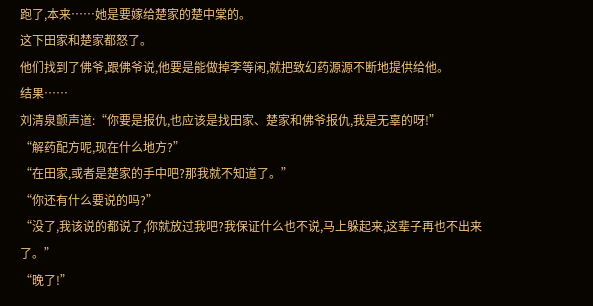跑了,本来……她是要嫁给楚家的楚中棠的。
这下田家和楚家都怒了。
他们找到了佛爷,跟佛爷说,他要是能做掉李等闲,就把致幻药源源不断地提供给他。
结果……
刘清泉颤声道:“你要是报仇,也应该是找田家、楚家和佛爷报仇,我是无辜的呀!”
“解药配方呢,现在什么地方?”
“在田家,或者是楚家的手中吧?那我就不知道了。”
“你还有什么要说的吗?”
“没了,我该说的都说了,你就放过我吧?我保证什么也不说,马上躲起来,这辈子再也不出来了。”
“晚了!”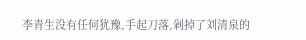李青生没有任何犹豫,手起刀落,剁掉了刘清泉的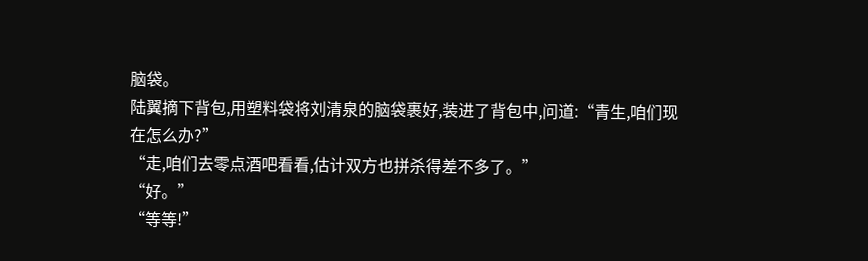脑袋。
陆翼摘下背包,用塑料袋将刘清泉的脑袋裹好,装进了背包中,问道:“青生,咱们现在怎么办?”
“走,咱们去零点酒吧看看,估计双方也拼杀得差不多了。”
“好。”
“等等!”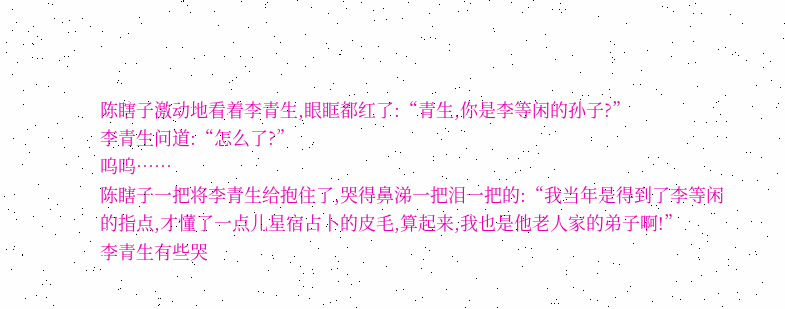陈瞎子激动地看着李青生,眼眶都红了:“青生,你是李等闲的孙子?”
李青生问道:“怎么了?”
呜呜……
陈瞎子一把将李青生给抱住了,哭得鼻涕一把泪一把的:“我当年是得到了李等闲的指点,才懂了一点儿星宿占卜的皮毛,算起来,我也是他老人家的弟子啊!”
李青生有些哭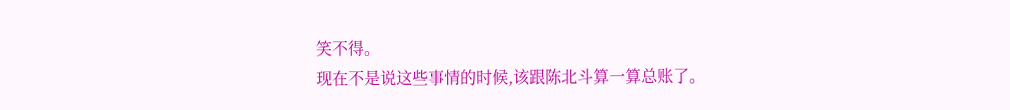笑不得。
现在不是说这些事情的时候,该跟陈北斗算一算总账了。